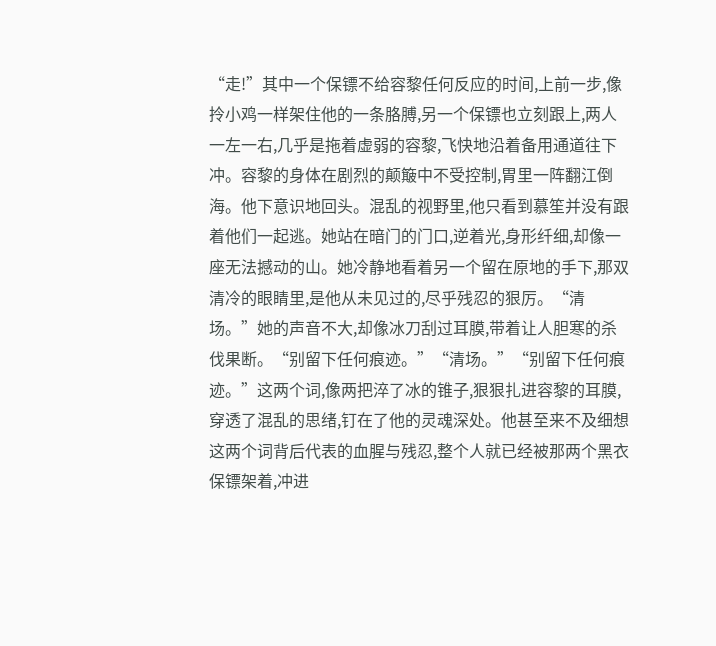“走!”其中一个保镖不给容黎任何反应的时间,上前一步,像拎小鸡一样架住他的一条胳膊,另一个保镖也立刻跟上,两人一左一右,几乎是拖着虚弱的容黎,飞快地沿着备用通道往下冲。容黎的身体在剧烈的颠簸中不受控制,胃里一阵翻江倒海。他下意识地回头。混乱的视野里,他只看到慕笙并没有跟着他们一起逃。她站在暗门的门口,逆着光,身形纤细,却像一座无法撼动的山。她冷静地看着另一个留在原地的手下,那双清冷的眼睛里,是他从未见过的,尽乎残忍的狠厉。“清场。”她的声音不大,却像冰刀刮过耳膜,带着让人胆寒的杀伐果断。“别留下任何痕迹。”“清场。”“别留下任何痕迹。”这两个词,像两把淬了冰的锥子,狠狠扎进容黎的耳膜,穿透了混乱的思绪,钉在了他的灵魂深处。他甚至来不及细想这两个词背后代表的血腥与残忍,整个人就已经被那两个黑衣保镖架着,冲进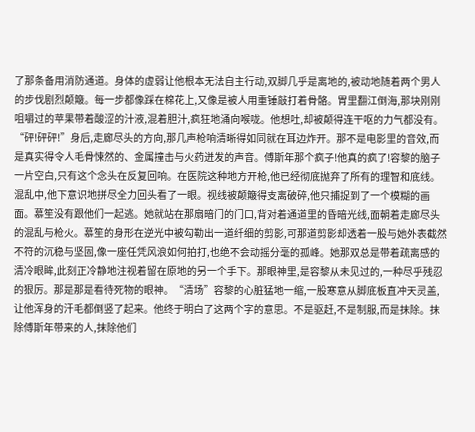了那条备用消防通道。身体的虚弱让他根本无法自主行动,双脚几乎是离地的,被动地随着两个男人的步伐剧烈颠簸。每一步都像踩在棉花上,又像是被人用重锤敲打着骨骼。胃里翻江倒海,那块刚刚咀嚼过的苹果带着酸涩的汁液,混着胆汁,疯狂地涌向喉咙。他想吐,却被颠得连干呕的力气都没有。“砰!砰砰!”身后,走廊尽头的方向,那几声枪响清晰得如同就在耳边炸开。那不是电影里的音效,而是真实得令人毛骨悚然的、金属撞击与火药迸发的声音。傅斯年那个疯子!他真的疯了!容黎的脑子一片空白,只有这个念头在反复回响。在医院这种地方开枪,他已经彻底抛弃了所有的理智和底线。混乱中,他下意识地拼尽全力回头看了一眼。视线被颠簸得支离破碎,他只捕捉到了一个模糊的画面。慕笙没有跟他们一起逃。她就站在那扇暗门的门口,背对着通道里的昏暗光线,面朝着走廊尽头的混乱与枪火。慕笙的身形在逆光中被勾勒出一道纤细的剪影,可那道剪影却透着一股与她外表截然不符的沉稳与坚固,像一座任凭风浪如何拍打,也绝不会动摇分毫的孤峰。她那双总是带着疏离感的清冷眼眸,此刻正冷静地注视着留在原地的另一个手下。那眼神里,是容黎从未见过的,一种尽乎残忍的狠厉。那是那是看待死物的眼神。“清场”容黎的心脏猛地一缩,一股寒意从脚底板直冲天灵盖,让他浑身的汗毛都倒竖了起来。他终于明白了这两个字的意思。不是驱赶,不是制服,而是抹除。抹除傅斯年带来的人,抹除他们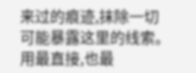来过的痕迹,抹除一切可能暴露这里的线索。用最直接,也最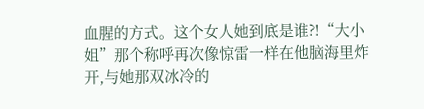血腥的方式。这个女人她到底是谁?!“大小姐”那个称呼再次像惊雷一样在他脑海里炸开,与她那双冰冷的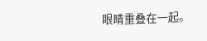眼睛重叠在一起。